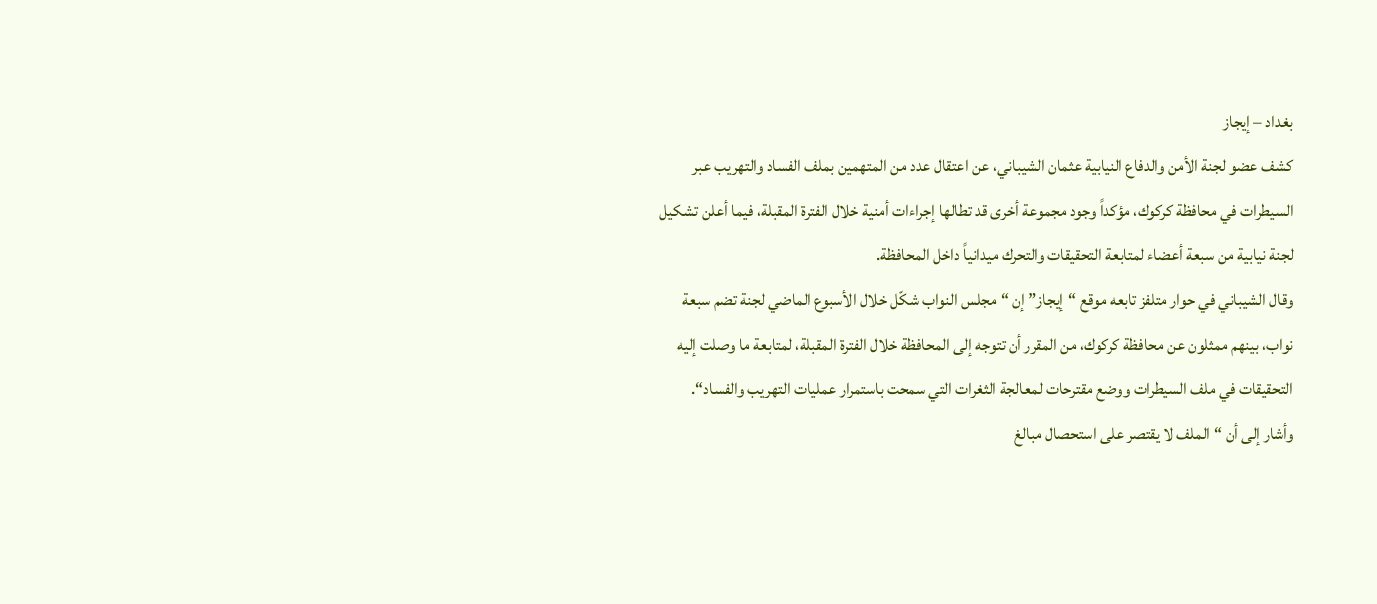بغداد – إيجاز
كشف عضو لجنة الأمن والدفاع النيابية عثمان الشيباني، عن اعتقال عدد من المتهمين بملف الفساد والتهريب عبر السيطرات في محافظة كركوك، مؤكداً وجود مجموعة أخرى قد تطالها إجراءات أمنية خلال الفترة المقبلة، فيما أعلن تشكيل لجنة نيابية من سبعة أعضاء لمتابعة التحقيقات والتحرك ميدانياً داخل المحافظة.
وقال الشيباني في حوار متلفز تابعه موقع “إيجاز” إن “مجلس النواب شكّل خلال الأسبوع الماضي لجنة تضم سبعة نواب، بينهم ممثلون عن محافظة كركوك، من المقرر أن تتوجه إلى المحافظة خلال الفترة المقبلة، لمتابعة ما وصلت إليه التحقيقات في ملف السيطرات ووضع مقترحات لمعالجة الثغرات التي سمحت باستمرار عمليات التهريب والفساد“.
وأشار إلى أن “الملف لا يقتصر على استحصال مبالغ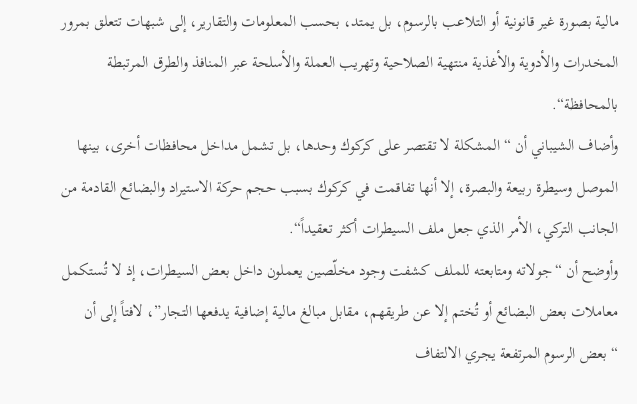مالية بصورة غير قانونية أو التلاعب بالرسوم، بل يمتد، بحسب المعلومات والتقارير، إلى شبهات تتعلق بمرور المخدرات والأدوية والأغذية منتهية الصلاحية وتهريب العملة والأسلحة عبر المنافذ والطرق المرتبطة بالمحافظة“.
وأضاف الشيباني أن “المشكلة لا تقتصر على كركوك وحدها، بل تشمل مداخل محافظات أخرى، بينها الموصل وسيطرة ربيعة والبصرة، إلا أنها تفاقمت في كركوك بسبب حجم حركة الاستيراد والبضائع القادمة من الجانب التركي، الأمر الذي جعل ملف السيطرات أكثر تعقيداً“.
وأوضح أن “جولاته ومتابعته للملف كشفت وجود مخلّصين يعملون داخل بعض السيطرات، إذ لا تُستكمل معاملات بعض البضائع أو تُختم إلا عن طريقهم، مقابل مبالغ مالية إضافية يدفعها التجار”، لافتاً إلى أن “بعض الرسوم المرتفعة يجري الالتفاف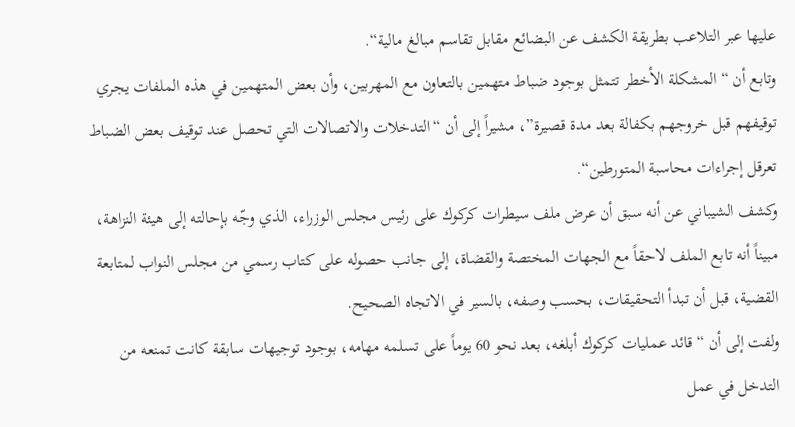عليها عبر التلاعب بطريقة الكشف عن البضائع مقابل تقاسم مبالغ مالية“.
وتابع أن “المشكلة الأخطر تتمثل بوجود ضباط متهمين بالتعاون مع المهربين، وأن بعض المتهمين في هذه الملفات يجري توقيفهم قبل خروجهم بكفالة بعد مدة قصيرة”، مشيراً إلى أن “التدخلات والاتصالات التي تحصل عند توقيف بعض الضباط تعرقل إجراءات محاسبة المتورطين“.
وكشف الشيباني عن أنه سبق أن عرض ملف سيطرات كركوك على رئيس مجلس الوزراء، الذي وجّه بإحالته إلى هيئة النزاهة، مبيناً أنه تابع الملف لاحقاً مع الجهات المختصة والقضاة، إلى جانب حصوله على كتاب رسمي من مجلس النواب لمتابعة القضية، قبل أن تبدأ التحقيقات، بحسب وصفه، بالسير في الاتجاه الصحيح.
ولفت إلى أن “قائد عمليات كركوك أبلغه، بعد نحو 60 يوماً على تسلمه مهامه، بوجود توجيهات سابقة كانت تمنعه من التدخل في عمل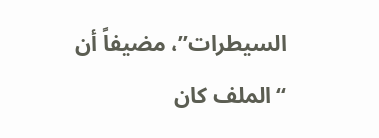السيطرات”، مضيفاً أن “الملف كان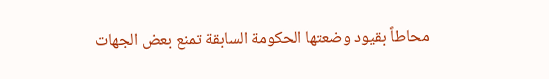محاطاً بقيود وضعتها الحكومة السابقة تمنع بعض الجهات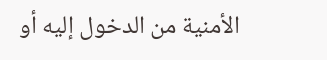الأمنية من الدخول إليه أو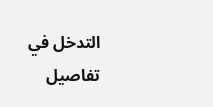التدخل في تفاصيل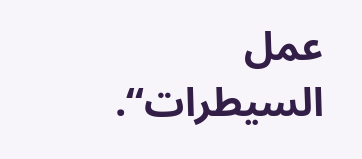عمل السيطرات“.